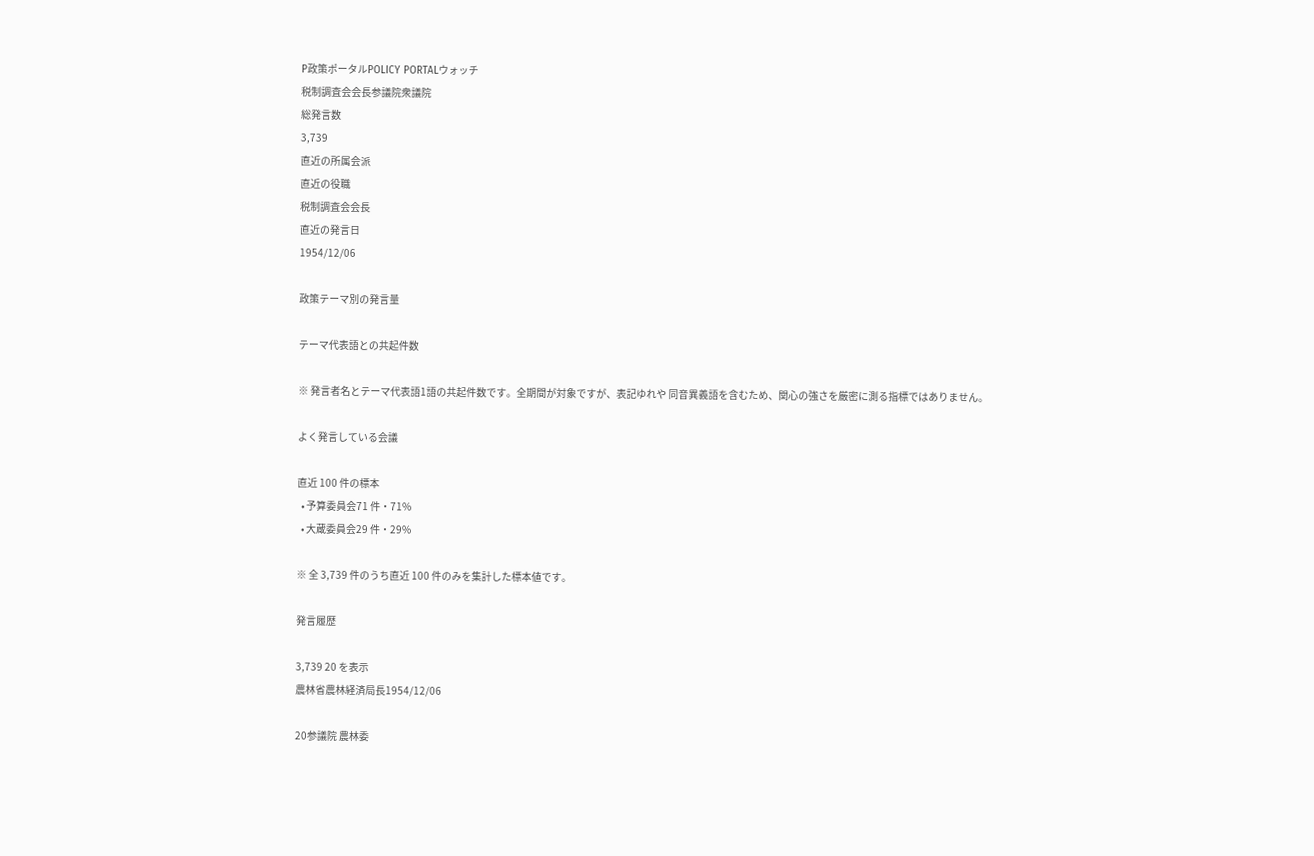P政策ポータルPOLICY PORTALウォッチ
税制調査会会長参議院衆議院
総発言数
3,739
直近の所属会派
直近の役職
税制調査会会長
直近の発言日
1954/12/06

政策テーマ別の発言量

テーマ代表語との共起件数

※ 発言者名とテーマ代表語1語の共起件数です。全期間が対象ですが、表記ゆれや 同音異義語を含むため、関心の強さを厳密に測る指標ではありません。

よく発言している会議

直近 100 件の標本
  • 予算委員会71 件・71%
  • 大蔵委員会29 件・29%

※ 全 3,739 件のうち直近 100 件のみを集計した標本値です。

発言履歴

3,739 20 を表示
農林省農林経済局長1954/12/06

20参議院 農林委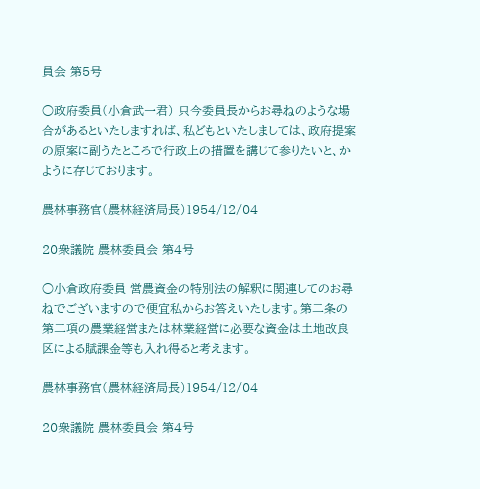員会 第5号

○政府委員(小倉武一君) 只今委員長からお尋ねのような場合があるといたしますれば、私どもといたしましては、政府提案の原案に副うたところで行政上の措置を講じて参りたいと、かように存じております。

農林事務官(農林経済局長)1954/12/04

20衆議院 農林委員会 第4号

○小倉政府委員 営農資金の特別法の解釈に関連してのお尋ねでございますので便宜私からお答えいたします。第二条の第二項の農業経営または林業経営に必要な資金は土地改良区による賦課金等も入れ得ると考えます。

農林事務官(農林経済局長)1954/12/04

20衆議院 農林委員会 第4号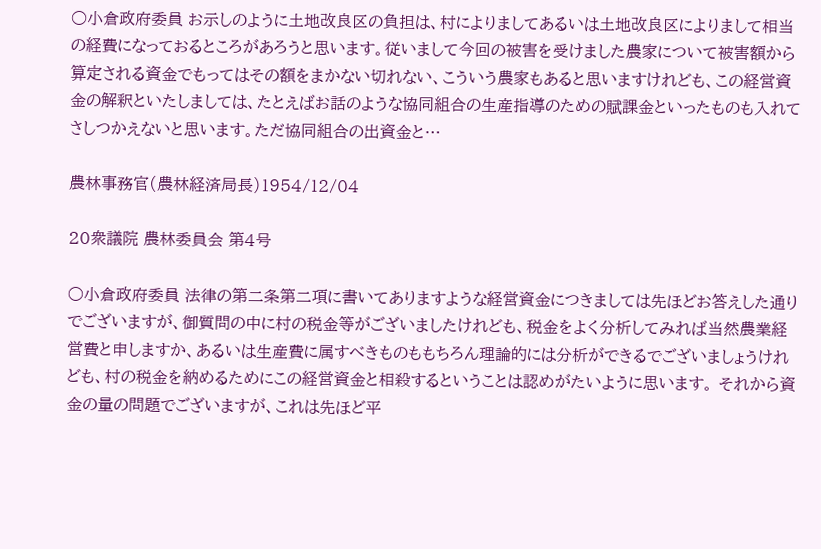○小倉政府委員 お示しのように土地改良区の負担は、村によりましてあるいは土地改良区によりまして相当の経費になっておるところがあろうと思います。従いまして今回の被害を受けました農家について被害額から算定される資金でもってはその額をまかない切れない、こういう農家もあると思いますけれども、この経営資金の解釈といたしましては、たとえばお話のような協同組合の生産指導のための賦課金といったものも入れてさしつかえないと思います。ただ協同組合の出資金と…

農林事務官(農林経済局長)1954/12/04

20衆議院 農林委員会 第4号

○小倉政府委員 法律の第二条第二項に書いてありますような経営資金につきましては先ほどお答えした通りでございますが、御質問の中に村の税金等がございましたけれども、税金をよく分析してみれば当然農業経営費と申しますか、あるいは生産費に属すべきものももちろん理論的には分析ができるでございましょうけれども、村の税金を納めるためにこの経営資金と相殺するということは認めがたいように思います。 それから資金の量の問題でございますが、これは先ほど平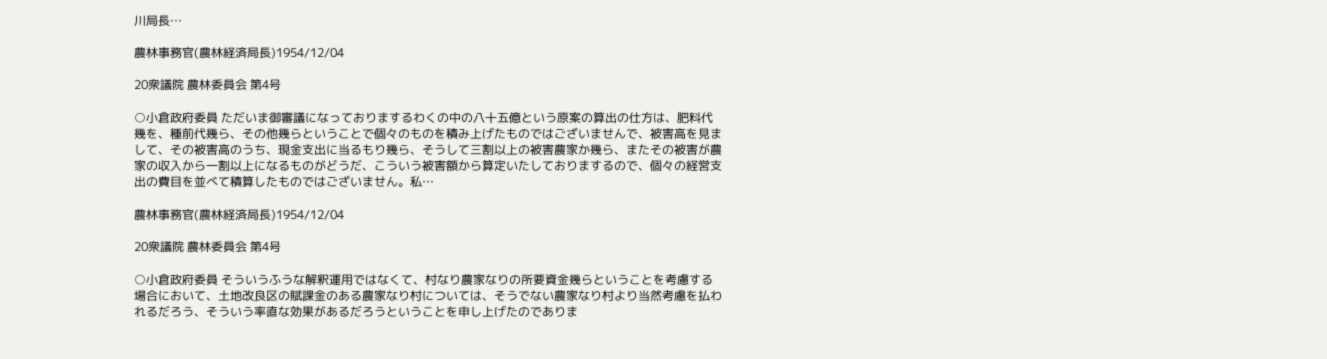川局長…

農林事務官(農林経済局長)1954/12/04

20衆議院 農林委員会 第4号

○小倉政府委員 ただいま御審議になっておりまするわくの中の八十五億という原案の算出の仕方は、肥料代幾を、種前代幾ら、その他幾らということで個々のものを積み上げたものではございませんで、被害高を見まして、その被害高のうち、現金支出に当るもり幾ら、そうして三割以上の被害農家か幾ら、またその被害が農家の収入から一割以上になるものがどうだ、こういう被害額から算定いたしておりまするので、個々の経営支出の費目を並べて積算したものではございません。私…

農林事務官(農林経済局長)1954/12/04

20衆議院 農林委員会 第4号

○小倉政府委員 そういうふうな解釈運用ではなくて、村なり農家なりの所要資金幾らということを考慮する場合において、土地改良区の賦課金のある農家なり村については、そうでない農家なり村より当然考慮を払われるだろう、そういう率直な効果があるだろうということを申し上げたのでありま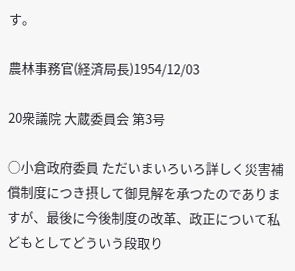す。

農林事務官(経済局長)1954/12/03

20衆議院 大蔵委員会 第3号

○小倉政府委員 ただいまいろいろ詳しく災害補償制度につき摂して御見解を承つたのでありますが、最後に今後制度の改革、政正について私どもとしてどういう段取り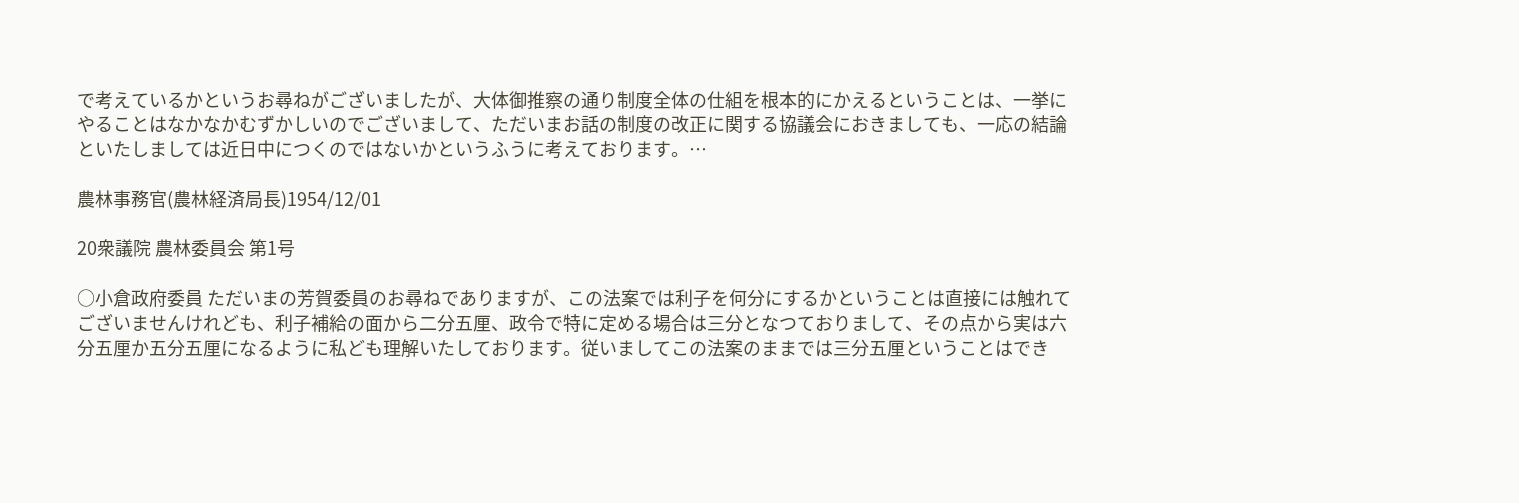で考えているかというお尋ねがございましたが、大体御推察の通り制度全体の仕組を根本的にかえるということは、一挙にやることはなかなかむずかしいのでございまして、ただいまお話の制度の改正に関する協議会におきましても、一応の結論といたしましては近日中につくのではないかというふうに考えております。…

農林事務官(農林経済局長)1954/12/01

20衆議院 農林委員会 第1号

○小倉政府委員 ただいまの芳賀委員のお尋ねでありますが、この法案では利子を何分にするかということは直接には触れてございませんけれども、利子補給の面から二分五厘、政令で特に定める場合は三分となつておりまして、その点から実は六分五厘か五分五厘になるように私ども理解いたしております。従いましてこの法案のままでは三分五厘ということはでき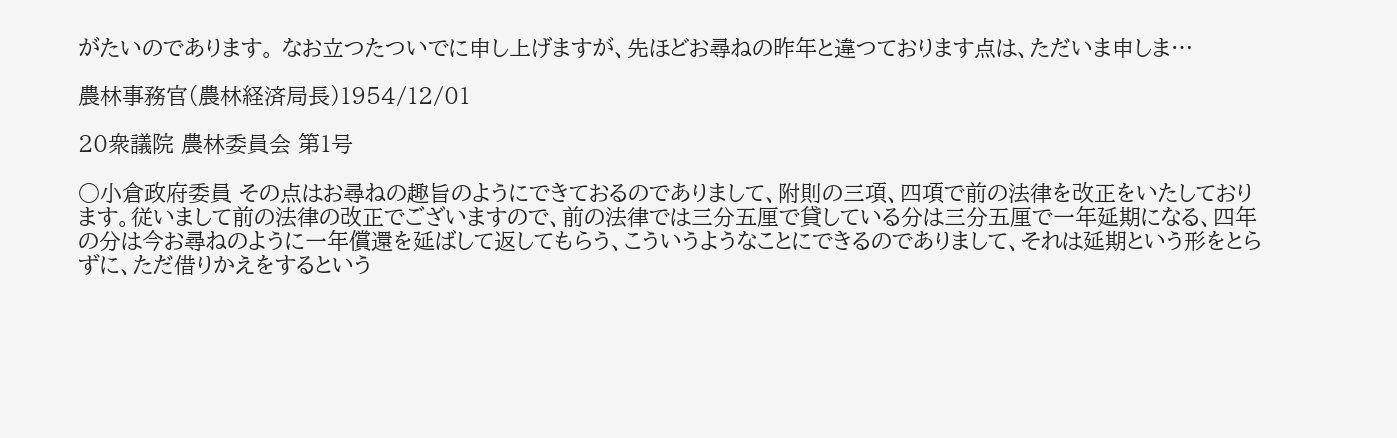がたいのであります。 なお立つたついでに申し上げますが、先ほどお尋ねの昨年と違つております点は、ただいま申しま…

農林事務官(農林経済局長)1954/12/01

20衆議院 農林委員会 第1号

○小倉政府委員 その点はお尋ねの趣旨のようにできておるのでありまして、附則の三項、四項で前の法律を改正をいたしております。従いまして前の法律の改正でございますので、前の法律では三分五厘で貸している分は三分五厘で一年延期になる、四年の分は今お尋ねのように一年償還を延ばして返してもらう、こういうようなことにできるのでありまして、それは延期という形をとらずに、ただ借りかえをするという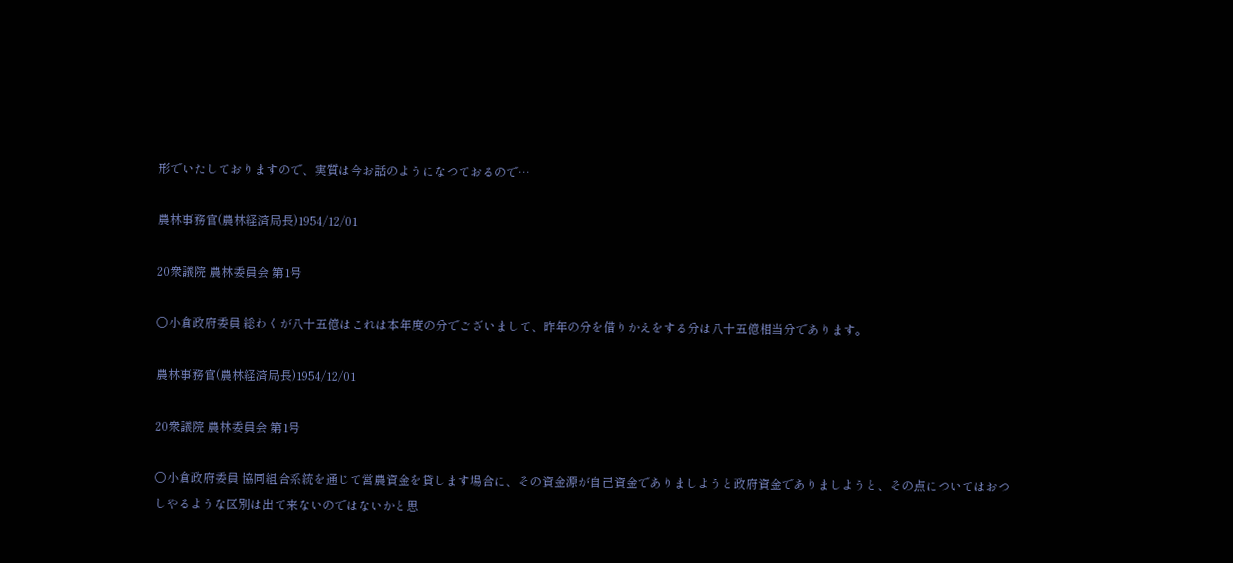形でいたしておりますので、実質は今お話のようになつておるので…

農林事務官(農林経済局長)1954/12/01

20衆議院 農林委員会 第1号

○小倉政府委員 総わくが八十五億はこれは本年度の分でございまして、昨年の分を借りかえをする分は八十五億相当分であります。

農林事務官(農林経済局長)1954/12/01

20衆議院 農林委員会 第1号

○小倉政府委員 協同組合系統を通じて営農資金を貸します場合に、その資金源が自己資金でありましようと政府資金でありましようと、その点についてはおつしやるような区別は出て来ないのではないかと思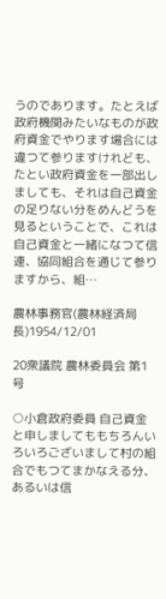うのであります。たとえば政府機関みたいなものが政府資金でやります場合には違つて参りますけれども、たとい政府資金を一部出しましても、それは自己資金の足りない分をめんどうを見るということで、これは自己資金と一緒になつて信連、協同組合を通じて参りますから、組…

農林事務官(農林経済局長)1954/12/01

20衆議院 農林委員会 第1号

○小倉政府委員 自己資金と申しましてももちろんいろいろございまして村の組合でもつてまかなえる分、あるいは信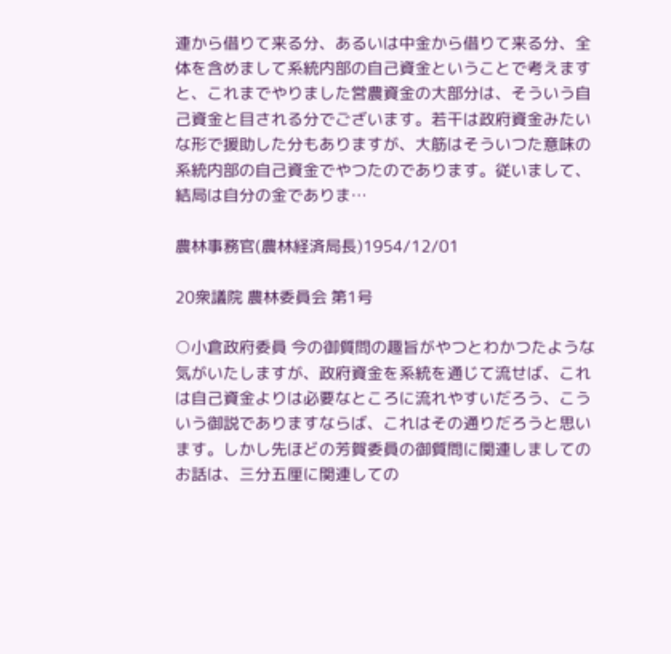連から借りて来る分、あるいは中金から借りて来る分、全体を含めまして系統内部の自己資金ということで考えますと、これまでやりました営農資金の大部分は、そういう自己資金と目される分でございます。若干は政府資金みたいな形で援助した分もありますが、大筋はそういつた意味の系統内部の自己資金でやつたのであります。従いまして、結局は自分の金でありま…

農林事務官(農林経済局長)1954/12/01

20衆議院 農林委員会 第1号

○小倉政府委員 今の御質問の趣旨がやつとわかつたような気がいたしますが、政府資金を系統を通じて流せば、これは自己資金よりは必要なところに流れやすいだろう、こういう御説でありますならば、これはその通りだろうと思います。しかし先ほどの芳賀委員の御質問に関連しましてのお話は、三分五厘に関連しての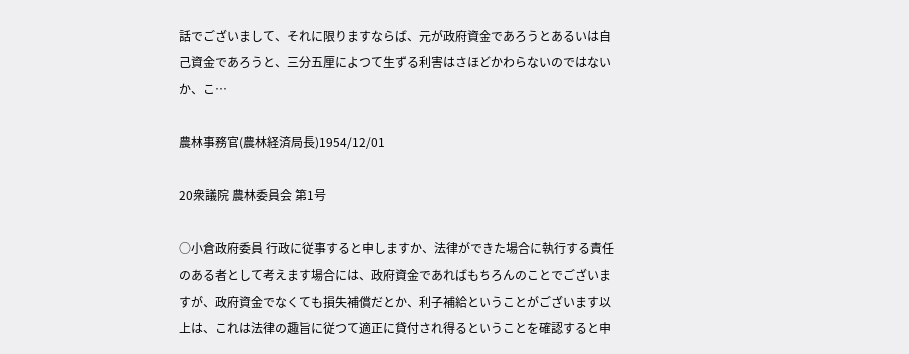話でございまして、それに限りますならば、元が政府資金であろうとあるいは自己資金であろうと、三分五厘によつて生ずる利害はさほどかわらないのではないか、こ…

農林事務官(農林経済局長)1954/12/01

20衆議院 農林委員会 第1号

○小倉政府委員 行政に従事すると申しますか、法律ができた場合に執行する責任のある者として考えます場合には、政府資金であればもちろんのことでございますが、政府資金でなくても損失補償だとか、利子補給ということがございます以上は、これは法律の趣旨に従つて適正に貸付され得るということを確認すると申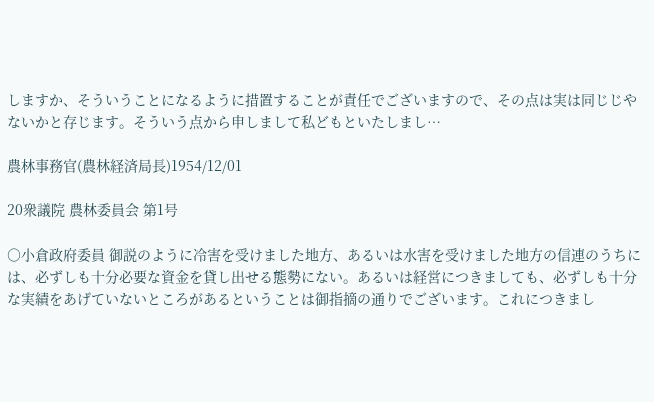しますか、そういうことになるように措置することが責任でございますので、その点は実は同じじやないかと存じます。そういう点から申しまして私どもといたしまし…

農林事務官(農林経済局長)1954/12/01

20衆議院 農林委員会 第1号

○小倉政府委員 御説のように冷害を受けました地方、あるいは水害を受けました地方の信連のうちには、必ずしも十分必要な資金を貸し出せる態勢にない。あるいは経営につきましても、必ずしも十分な実績をあげていないところがあるということは御指摘の通りでございます。これにつきまし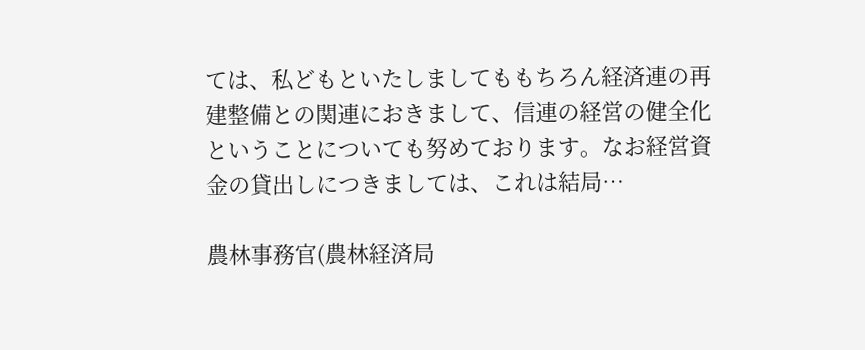ては、私どもといたしましてももちろん経済連の再建整備との関連におきまして、信連の経営の健全化ということについても努めております。なお経営資金の貸出しにつきましては、これは結局…

農林事務官(農林経済局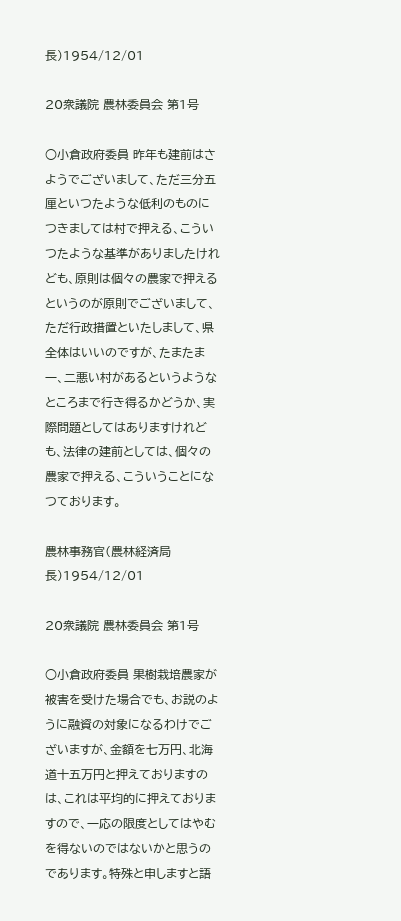長)1954/12/01

20衆議院 農林委員会 第1号

○小倉政府委員 昨年も建前はさようでございまして、ただ三分五厘といつたような低利のものにつきましては村で押える、こういつたような基準がありましたけれども、原則は個々の農家で押えるというのが原則でございまして、ただ行政措置といたしまして、県全体はいいのですが、たまたま一、二悪い村があるというようなところまで行き得るかどうか、実際問題としてはありますけれども、法律の建前としては、個々の農家で押える、こういうことになつております。

農林事務官(農林経済局長)1954/12/01

20衆議院 農林委員会 第1号

○小倉政府委員 果樹栽培農家が被害を受けた場合でも、お説のように融資の対象になるわけでございますが、金額を七万円、北海道十五万円と押えておりますのは、これは平均的に押えておりますので、一応の限度としてはやむを得ないのではないかと思うのであります。特殊と申しますと語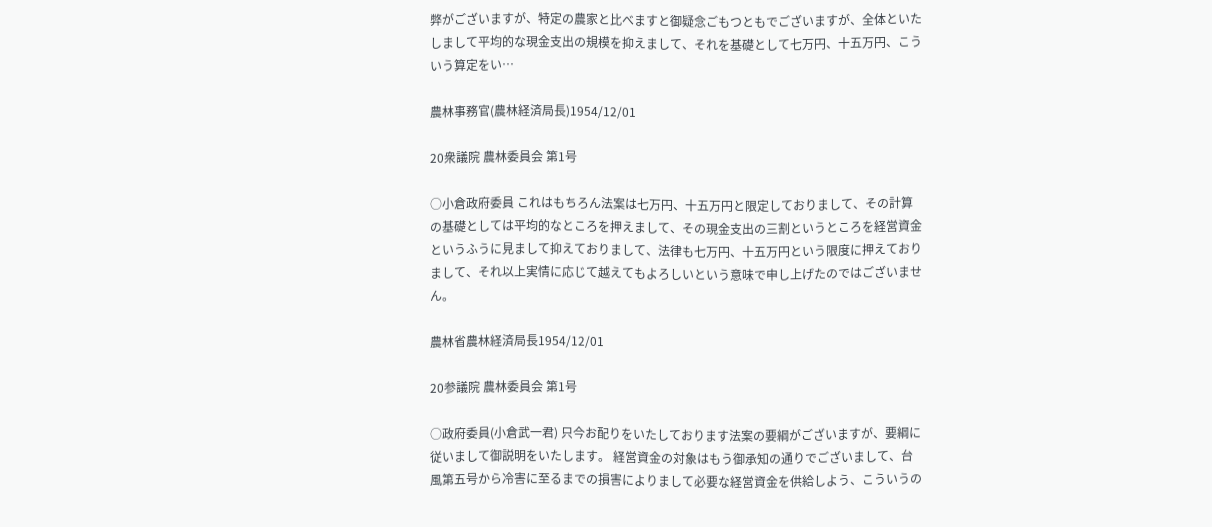弊がございますが、特定の農家と比べますと御疑念ごもつともでございますが、全体といたしまして平均的な現金支出の規模を抑えまして、それを基礎として七万円、十五万円、こういう算定をい…

農林事務官(農林経済局長)1954/12/01

20衆議院 農林委員会 第1号

○小倉政府委員 これはもちろん法案は七万円、十五万円と限定しておりまして、その計算の基礎としては平均的なところを押えまして、その現金支出の三割というところを経営資金というふうに見まして抑えておりまして、法律も七万円、十五万円という限度に押えておりまして、それ以上実情に応じて越えてもよろしいという意味で申し上げたのではございません。

農林省農林経済局長1954/12/01

20参議院 農林委員会 第1号

○政府委員(小倉武一君) 只今お配りをいたしております法案の要綱がございますが、要綱に従いまして御説明をいたします。 経営資金の対象はもう御承知の通りでございまして、台風第五号から冷害に至るまでの損害によりまして必要な経営資金を供給しよう、こういうの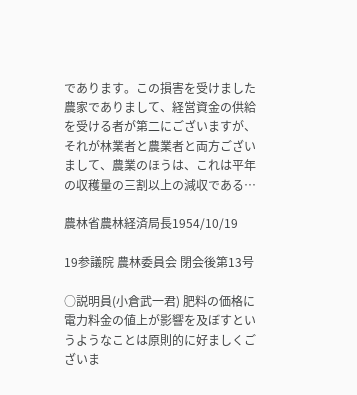であります。この損害を受けました農家でありまして、経営資金の供給を受ける者が第二にございますが、それが林業者と農業者と両方ございまして、農業のほうは、これは平年の収穫量の三割以上の減収である…

農林省農林経済局長1954/10/19

19参議院 農林委員会 閉会後第13号

○説明員(小倉武一君) 肥料の価格に電力料金の値上が影響を及ぼすというようなことは原則的に好ましくございま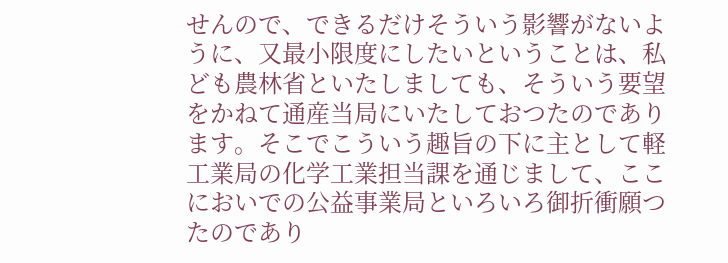せんので、できるだけそういう影響がないように、又最小限度にしたいということは、私ども農林省といたしましても、そういう要望をかねて通産当局にいたしておつたのであります。そこでこういう趣旨の下に主として軽工業局の化学工業担当課を通じまして、ここにおいでの公益事業局といろいろ御折衝願つたのであり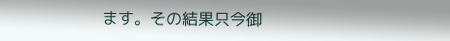ます。その結果只今御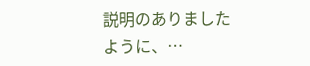説明のありましたように、…